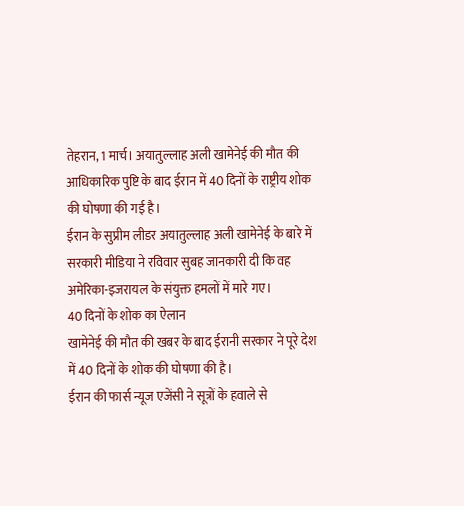तेहरान, 1 मार्च। अयातुल्लाह अली खामेनेई की मौत की आधिकारिक पुष्टि के बाद ईरान में 40 दिनों के राष्ट्रीय शोक की घोषणा की गई है।
ईरान के सुप्रीम लीडर अयातुल्लाह अली खामेनेई के बारे में सरकारी मीडिया ने रविवार सुबह जानकारी दी कि वह अमेरिका-इजरायल के संयुक्त हमलों में मारे गए।
40 दिनों के शोक का ऐलान
खामेनेई की मौत की खबर के बाद ईरानी सरकार ने पूरे देश में 40 दिनों के शोक की घोषणा की है।
ईरान की फार्स न्यूज एजेंसी ने सूत्रों के हवाले से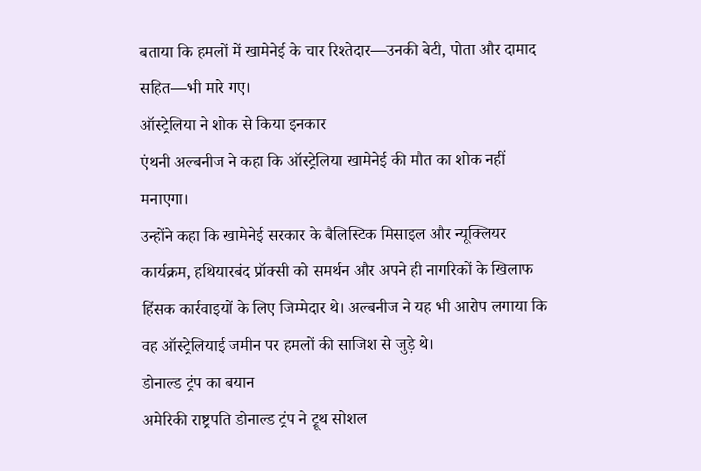बताया कि हमलों में खामेनेई के चार रिश्तेदार—उनकी बेटी, पोता और दामाद सहित—भी मारे गए।
ऑस्ट्रेलिया ने शोक से किया इनकार
एंथनी अल्बनीज ने कहा कि ऑस्ट्रेलिया खामेनेई की मौत का शोक नहीं मनाएगा।
उन्होंने कहा कि खामेनेई सरकार के बैलिस्टिक मिसाइल और न्यूक्लियर कार्यक्रम, हथियारबंद प्रॉक्सी को समर्थन और अपने ही नागरिकों के खिलाफ हिंसक कार्रवाइयों के लिए जिम्मेदार थे। अल्बनीज ने यह भी आरोप लगाया कि वह ऑस्ट्रेलियाई जमीन पर हमलों की साजिश से जुड़े थे।
डोनाल्ड ट्रंप का बयान
अमेरिकी राष्ट्रपति डोनाल्ड ट्रंप ने ट्रूथ सोशल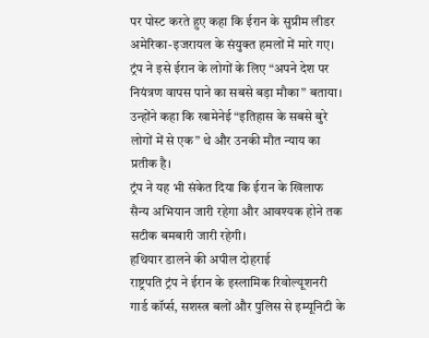पर पोस्ट करते हुए कहा कि ईरान के सुप्रीम लीडर अमेरिका-इजरायल के संयुक्त हमलों में मारे गए।
ट्रंप ने इसे ईरान के लोगों के लिए “अपने देश पर नियंत्रण वापस पाने का सबसे बड़ा मौका” बताया। उन्होंने कहा कि खामेनेई “इतिहास के सबसे बुरे लोगों में से एक” थे और उनकी मौत न्याय का प्रतीक है।
ट्रंप ने यह भी संकेत दिया कि ईरान के खिलाफ सैन्य अभियान जारी रहेगा और आवश्यक होने तक सटीक बमबारी जारी रहेगी।
हथियार डालने की अपील दोहराई
राष्ट्रपति ट्रंप ने ईरान के इस्लामिक रिवोल्यूशनरी गार्ड कॉर्प्स, सशस्त्र बलों और पुलिस से इम्यूनिटी के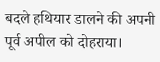बदले हथियार डालने की अपनी पूर्व अपील को दोहराया।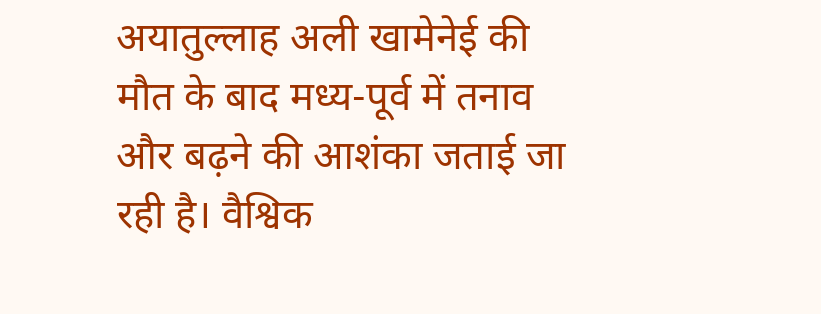अयातुल्लाह अली खामेनेई की मौत के बाद मध्य-पूर्व में तनाव और बढ़ने की आशंका जताई जा रही है। वैश्विक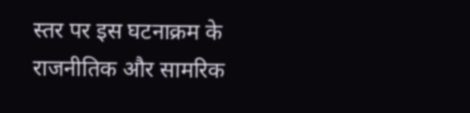स्तर पर इस घटनाक्रम के राजनीतिक और सामरिक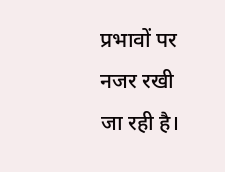प्रभावों पर नजर रखी जा रही है।